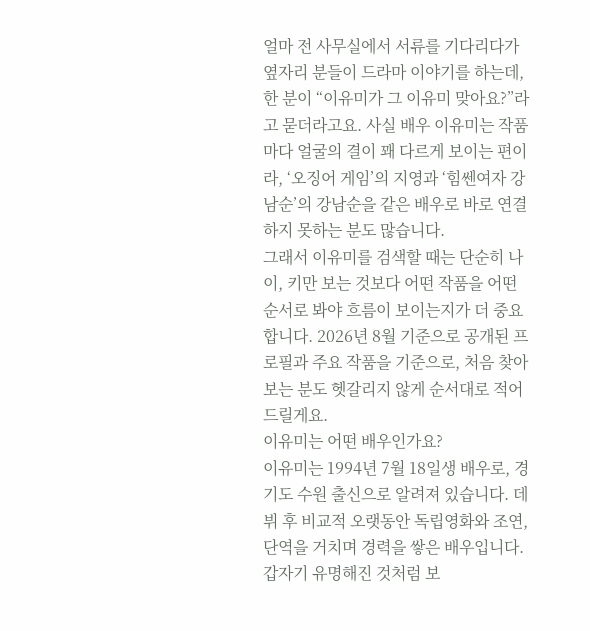얼마 전 사무실에서 서류를 기다리다가 옆자리 분들이 드라마 이야기를 하는데, 한 분이 “이유미가 그 이유미 맞아요?”라고 묻더라고요. 사실 배우 이유미는 작품마다 얼굴의 결이 꽤 다르게 보이는 편이라, ‘오징어 게임’의 지영과 ‘힘쎈여자 강남순’의 강남순을 같은 배우로 바로 연결하지 못하는 분도 많습니다.
그래서 이유미를 검색할 때는 단순히 나이, 키만 보는 것보다 어떤 작품을 어떤 순서로 봐야 흐름이 보이는지가 더 중요합니다. 2026년 8월 기준으로 공개된 프로필과 주요 작품을 기준으로, 처음 찾아보는 분도 헷갈리지 않게 순서대로 적어드릴게요.
이유미는 어떤 배우인가요?
이유미는 1994년 7월 18일생 배우로, 경기도 수원 출신으로 알려져 있습니다. 데뷔 후 비교적 오랫동안 독립영화와 조연, 단역을 거치며 경력을 쌓은 배우입니다. 갑자기 유명해진 것처럼 보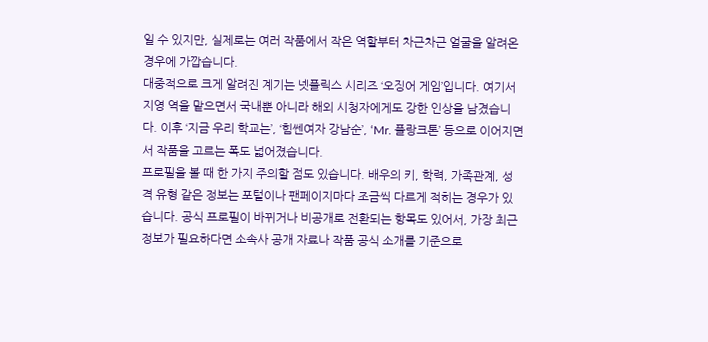일 수 있지만, 실제로는 여러 작품에서 작은 역할부터 차근차근 얼굴을 알려온 경우에 가깝습니다.
대중적으로 크게 알려진 계기는 넷플릭스 시리즈 ‘오징어 게임’입니다. 여기서 지영 역을 맡으면서 국내뿐 아니라 해외 시청자에게도 강한 인상을 남겼습니다. 이후 ‘지금 우리 학교는’, ‘힘쎈여자 강남순’, ‘Mr. 플랑크톤’ 등으로 이어지면서 작품을 고르는 폭도 넓어졌습니다.
프로필을 볼 때 한 가지 주의할 점도 있습니다. 배우의 키, 학력, 가족관계, 성격 유형 같은 정보는 포털이나 팬페이지마다 조금씩 다르게 적히는 경우가 있습니다. 공식 프로필이 바뀌거나 비공개로 전환되는 항목도 있어서, 가장 최근 정보가 필요하다면 소속사 공개 자료나 작품 공식 소개를 기준으로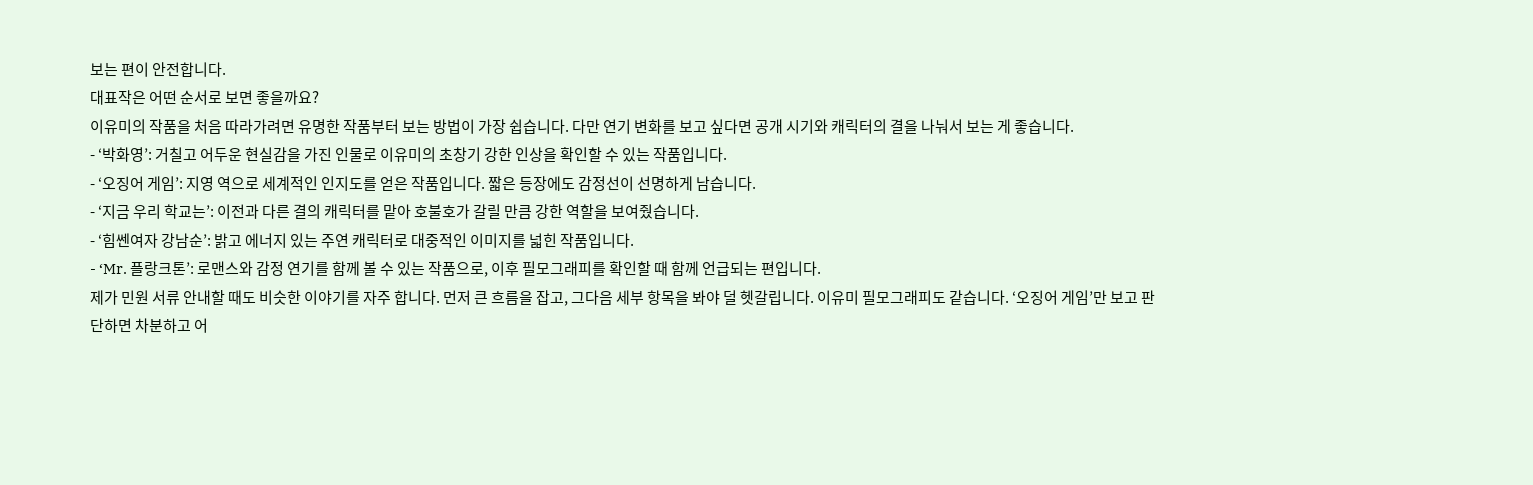보는 편이 안전합니다.
대표작은 어떤 순서로 보면 좋을까요?
이유미의 작품을 처음 따라가려면 유명한 작품부터 보는 방법이 가장 쉽습니다. 다만 연기 변화를 보고 싶다면 공개 시기와 캐릭터의 결을 나눠서 보는 게 좋습니다.
- ‘박화영’: 거칠고 어두운 현실감을 가진 인물로 이유미의 초창기 강한 인상을 확인할 수 있는 작품입니다.
- ‘오징어 게임’: 지영 역으로 세계적인 인지도를 얻은 작품입니다. 짧은 등장에도 감정선이 선명하게 남습니다.
- ‘지금 우리 학교는’: 이전과 다른 결의 캐릭터를 맡아 호불호가 갈릴 만큼 강한 역할을 보여줬습니다.
- ‘힘쎈여자 강남순’: 밝고 에너지 있는 주연 캐릭터로 대중적인 이미지를 넓힌 작품입니다.
- ‘Mr. 플랑크톤’: 로맨스와 감정 연기를 함께 볼 수 있는 작품으로, 이후 필모그래피를 확인할 때 함께 언급되는 편입니다.
제가 민원 서류 안내할 때도 비슷한 이야기를 자주 합니다. 먼저 큰 흐름을 잡고, 그다음 세부 항목을 봐야 덜 헷갈립니다. 이유미 필모그래피도 같습니다. ‘오징어 게임’만 보고 판단하면 차분하고 어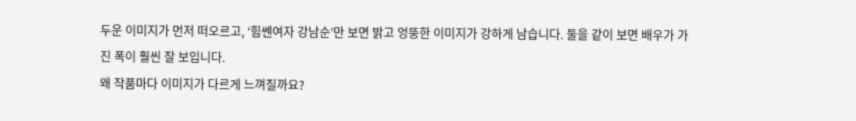두운 이미지가 먼저 떠오르고, ‘힘쎈여자 강남순’만 보면 밝고 엉뚱한 이미지가 강하게 남습니다. 둘을 같이 보면 배우가 가진 폭이 훨씬 잘 보입니다.
왜 작품마다 이미지가 다르게 느껴질까요?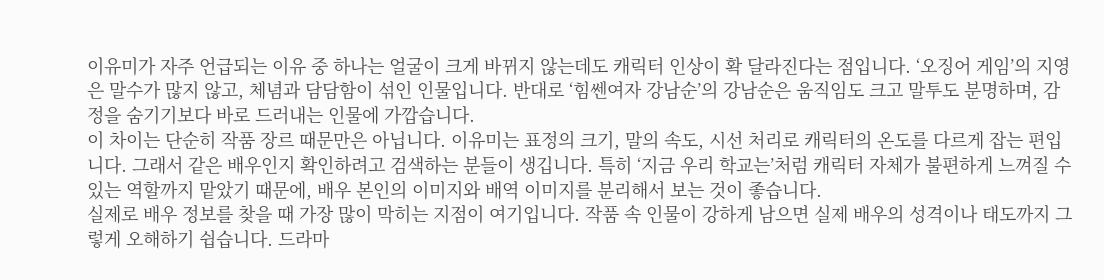이유미가 자주 언급되는 이유 중 하나는 얼굴이 크게 바뀌지 않는데도 캐릭터 인상이 확 달라진다는 점입니다. ‘오징어 게임’의 지영은 말수가 많지 않고, 체념과 담담함이 섞인 인물입니다. 반대로 ‘힘쎈여자 강남순’의 강남순은 움직임도 크고 말투도 분명하며, 감정을 숨기기보다 바로 드러내는 인물에 가깝습니다.
이 차이는 단순히 작품 장르 때문만은 아닙니다. 이유미는 표정의 크기, 말의 속도, 시선 처리로 캐릭터의 온도를 다르게 잡는 편입니다. 그래서 같은 배우인지 확인하려고 검색하는 분들이 생깁니다. 특히 ‘지금 우리 학교는’처럼 캐릭터 자체가 불편하게 느껴질 수 있는 역할까지 맡았기 때문에, 배우 본인의 이미지와 배역 이미지를 분리해서 보는 것이 좋습니다.
실제로 배우 정보를 찾을 때 가장 많이 막히는 지점이 여기입니다. 작품 속 인물이 강하게 남으면 실제 배우의 성격이나 태도까지 그렇게 오해하기 쉽습니다. 드라마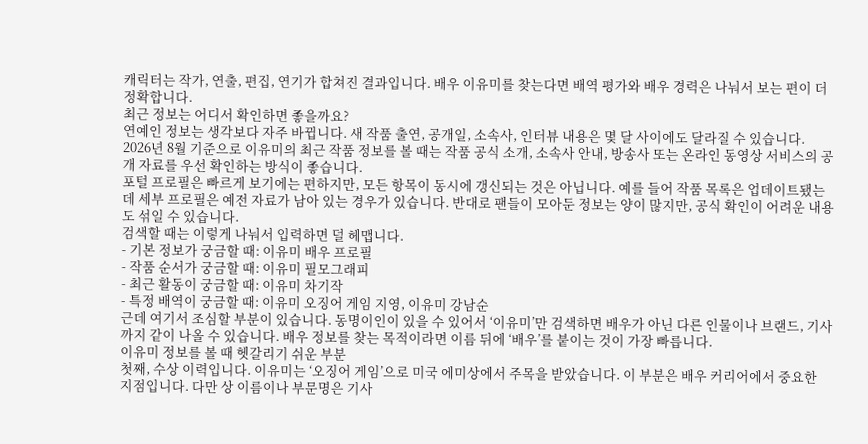캐릭터는 작가, 연출, 편집, 연기가 합쳐진 결과입니다. 배우 이유미를 찾는다면 배역 평가와 배우 경력은 나눠서 보는 편이 더 정확합니다.
최근 정보는 어디서 확인하면 좋을까요?
연예인 정보는 생각보다 자주 바뀝니다. 새 작품 출연, 공개일, 소속사, 인터뷰 내용은 몇 달 사이에도 달라질 수 있습니다. 2026년 8월 기준으로 이유미의 최근 작품 정보를 볼 때는 작품 공식 소개, 소속사 안내, 방송사 또는 온라인 동영상 서비스의 공개 자료를 우선 확인하는 방식이 좋습니다.
포털 프로필은 빠르게 보기에는 편하지만, 모든 항목이 동시에 갱신되는 것은 아닙니다. 예를 들어 작품 목록은 업데이트됐는데 세부 프로필은 예전 자료가 남아 있는 경우가 있습니다. 반대로 팬들이 모아둔 정보는 양이 많지만, 공식 확인이 어려운 내용도 섞일 수 있습니다.
검색할 때는 이렇게 나눠서 입력하면 덜 헤맵니다.
- 기본 정보가 궁금할 때: 이유미 배우 프로필
- 작품 순서가 궁금할 때: 이유미 필모그래피
- 최근 활동이 궁금할 때: 이유미 차기작
- 특정 배역이 궁금할 때: 이유미 오징어 게임 지영, 이유미 강남순
근데 여기서 조심할 부분이 있습니다. 동명이인이 있을 수 있어서 ‘이유미’만 검색하면 배우가 아닌 다른 인물이나 브랜드, 기사까지 같이 나올 수 있습니다. 배우 정보를 찾는 목적이라면 이름 뒤에 ‘배우’를 붙이는 것이 가장 빠릅니다.
이유미 정보를 볼 때 헷갈리기 쉬운 부분
첫째, 수상 이력입니다. 이유미는 ‘오징어 게임’으로 미국 에미상에서 주목을 받았습니다. 이 부분은 배우 커리어에서 중요한 지점입니다. 다만 상 이름이나 부문명은 기사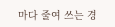마다 줄여 쓰는 경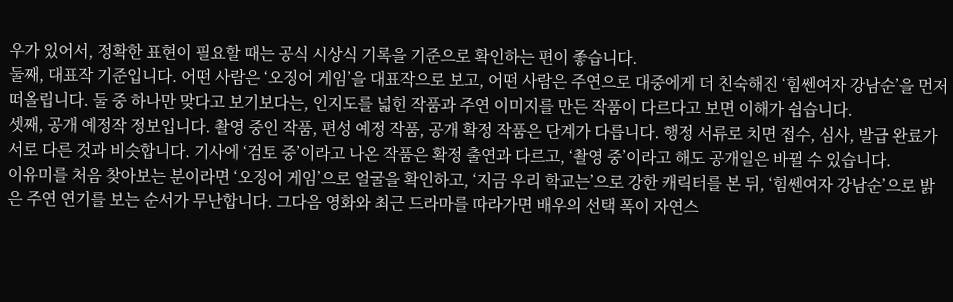우가 있어서, 정확한 표현이 필요할 때는 공식 시상식 기록을 기준으로 확인하는 편이 좋습니다.
둘째, 대표작 기준입니다. 어떤 사람은 ‘오징어 게임’을 대표작으로 보고, 어떤 사람은 주연으로 대중에게 더 친숙해진 ‘힘쎈여자 강남순’을 먼저 떠올립니다. 둘 중 하나만 맞다고 보기보다는, 인지도를 넓힌 작품과 주연 이미지를 만든 작품이 다르다고 보면 이해가 쉽습니다.
셋째, 공개 예정작 정보입니다. 촬영 중인 작품, 편성 예정 작품, 공개 확정 작품은 단계가 다릅니다. 행정 서류로 치면 접수, 심사, 발급 완료가 서로 다른 것과 비슷합니다. 기사에 ‘검토 중’이라고 나온 작품은 확정 출연과 다르고, ‘촬영 중’이라고 해도 공개일은 바뀔 수 있습니다.
이유미를 처음 찾아보는 분이라면 ‘오징어 게임’으로 얼굴을 확인하고, ‘지금 우리 학교는’으로 강한 캐릭터를 본 뒤, ‘힘쎈여자 강남순’으로 밝은 주연 연기를 보는 순서가 무난합니다. 그다음 영화와 최근 드라마를 따라가면 배우의 선택 폭이 자연스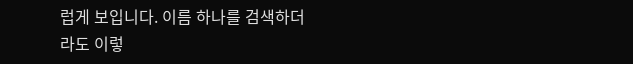럽게 보입니다. 이름 하나를 검색하더라도 이렇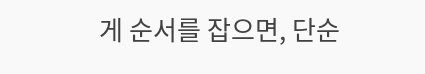게 순서를 잡으면, 단순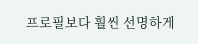프로필보다 훨씬 선명하게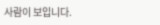사람이 보입니다.